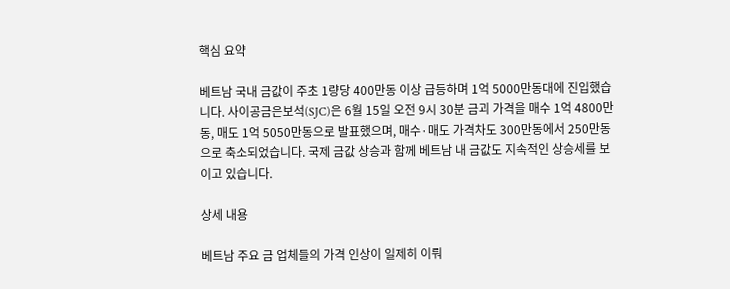핵심 요약

베트남 국내 금값이 주초 1량당 400만동 이상 급등하며 1억 5000만동대에 진입했습니다. 사이공금은보석(SJC)은 6월 15일 오전 9시 30분 금괴 가격을 매수 1억 4800만동, 매도 1억 5050만동으로 발표했으며, 매수·매도 가격차도 300만동에서 250만동으로 축소되었습니다. 국제 금값 상승과 함께 베트남 내 금값도 지속적인 상승세를 보이고 있습니다.

상세 내용

베트남 주요 금 업체들의 가격 인상이 일제히 이뤄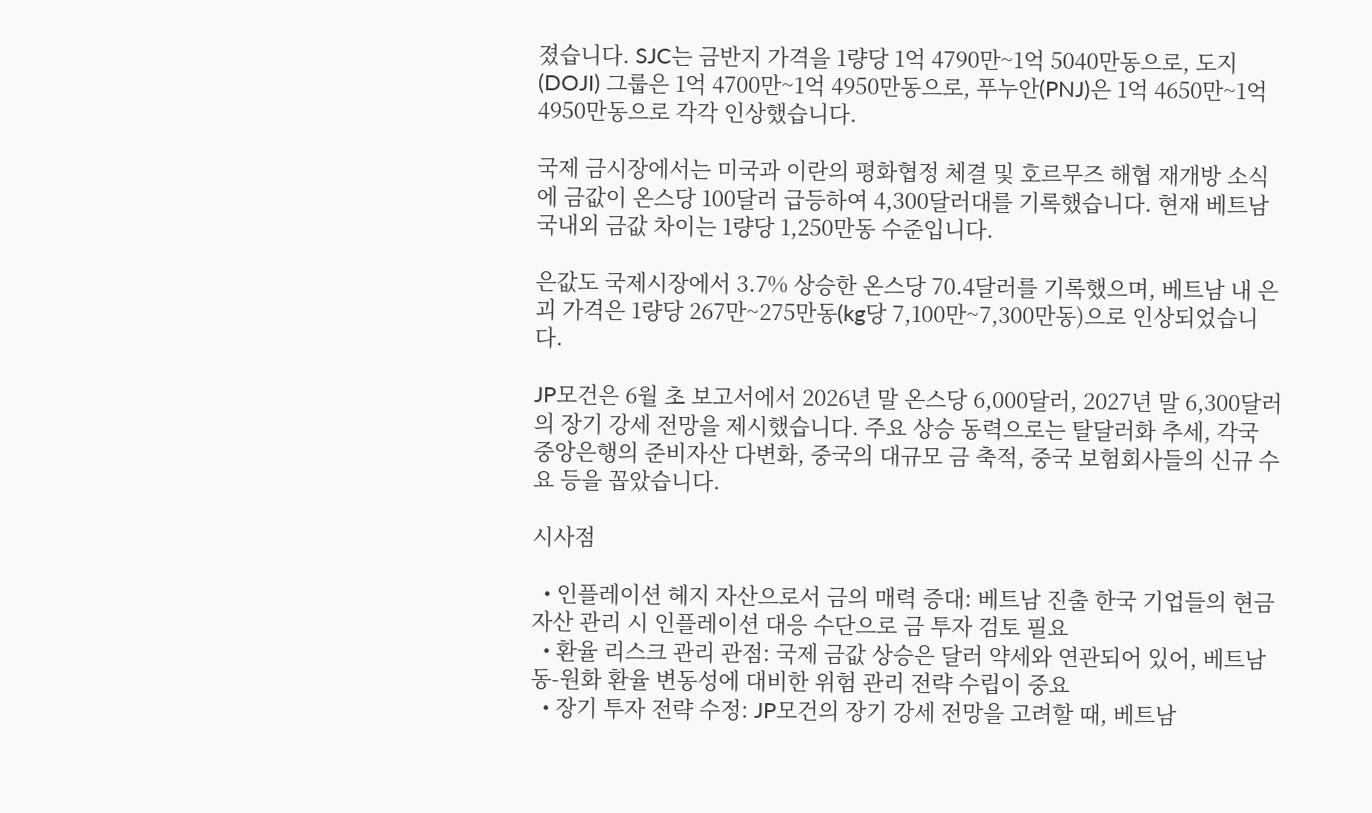졌습니다. SJC는 금반지 가격을 1량당 1억 4790만~1억 5040만동으로, 도지(DOJI) 그룹은 1억 4700만~1억 4950만동으로, 푸누안(PNJ)은 1억 4650만~1억 4950만동으로 각각 인상했습니다.

국제 금시장에서는 미국과 이란의 평화협정 체결 및 호르무즈 해협 재개방 소식에 금값이 온스당 100달러 급등하여 4,300달러대를 기록했습니다. 현재 베트남 국내외 금값 차이는 1량당 1,250만동 수준입니다.

은값도 국제시장에서 3.7% 상승한 온스당 70.4달러를 기록했으며, 베트남 내 은괴 가격은 1량당 267만~275만동(kg당 7,100만~7,300만동)으로 인상되었습니다.

JP모건은 6월 초 보고서에서 2026년 말 온스당 6,000달러, 2027년 말 6,300달러의 장기 강세 전망을 제시했습니다. 주요 상승 동력으로는 탈달러화 추세, 각국 중앙은행의 준비자산 다변화, 중국의 대규모 금 축적, 중국 보험회사들의 신규 수요 등을 꼽았습니다.

시사점

  • 인플레이션 헤지 자산으로서 금의 매력 증대: 베트남 진출 한국 기업들의 현금 자산 관리 시 인플레이션 대응 수단으로 금 투자 검토 필요
  • 환율 리스크 관리 관점: 국제 금값 상승은 달러 약세와 연관되어 있어, 베트남동-원화 환율 변동성에 대비한 위험 관리 전략 수립이 중요
  • 장기 투자 전략 수정: JP모건의 장기 강세 전망을 고려할 때, 베트남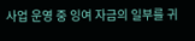사업 운영 중 잉여 자금의 일부를 귀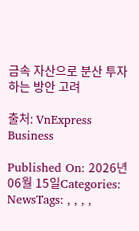금속 자산으로 분산 투자하는 방안 고려

출처: VnExpress Business

Published On: 2026년 06월 15일Categories: NewsTags: , , , ,